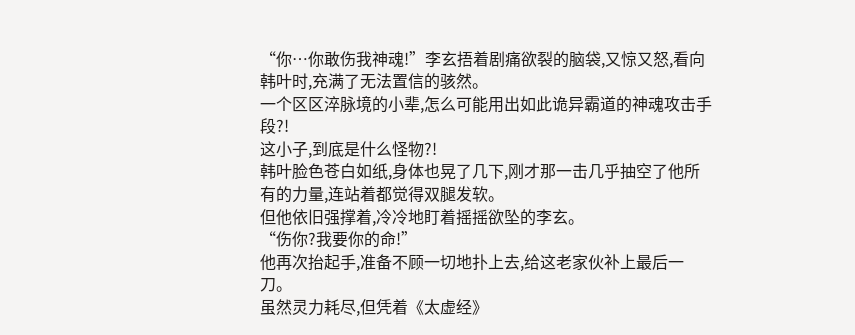“你…你敢伤我神魂!”李玄捂着剧痛欲裂的脑袋,又惊又怒,看向韩叶时,充满了无法置信的骇然。
一个区区淬脉境的小辈,怎么可能用出如此诡异霸道的神魂攻击手段?!
这小子,到底是什么怪物?!
韩叶脸色苍白如纸,身体也晃了几下,刚才那一击几乎抽空了他所有的力量,连站着都觉得双腿发软。
但他依旧强撑着,冷冷地盯着摇摇欲坠的李玄。
“伤你?我要你的命!”
他再次抬起手,准备不顾一切地扑上去,给这老家伙补上最后一刀。
虽然灵力耗尽,但凭着《太虚经》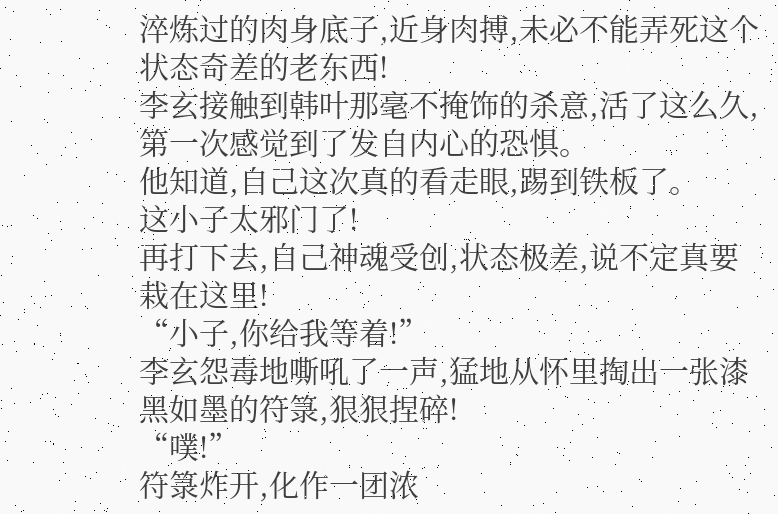淬炼过的肉身底子,近身肉搏,未必不能弄死这个状态奇差的老东西!
李玄接触到韩叶那毫不掩饰的杀意,活了这么久,第一次感觉到了发自内心的恐惧。
他知道,自己这次真的看走眼,踢到铁板了。
这小子太邪门了!
再打下去,自己神魂受创,状态极差,说不定真要栽在这里!
“小子,你给我等着!”
李玄怨毒地嘶吼了一声,猛地从怀里掏出一张漆黑如墨的符箓,狠狠捏碎!
“噗!”
符箓炸开,化作一团浓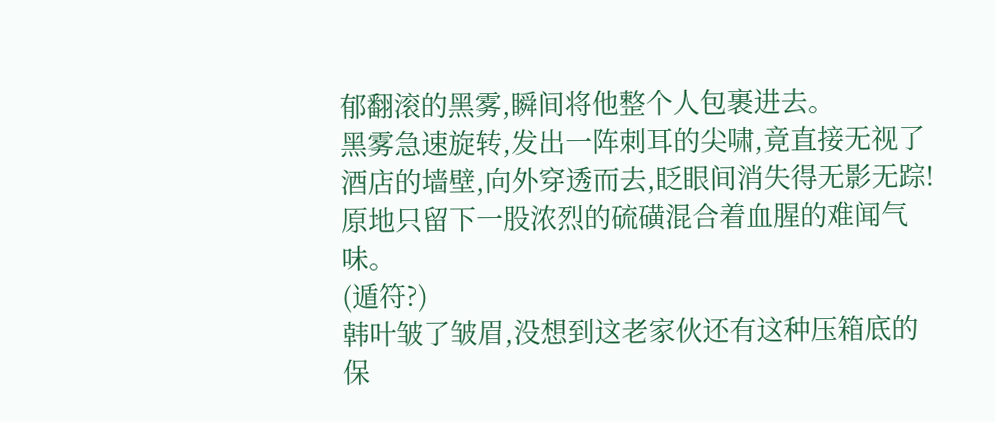郁翻滚的黑雾,瞬间将他整个人包裹进去。
黑雾急速旋转,发出一阵刺耳的尖啸,竟直接无视了酒店的墙壁,向外穿透而去,眨眼间消失得无影无踪!
原地只留下一股浓烈的硫磺混合着血腥的难闻气味。
(遁符?)
韩叶皱了皱眉,没想到这老家伙还有这种压箱底的保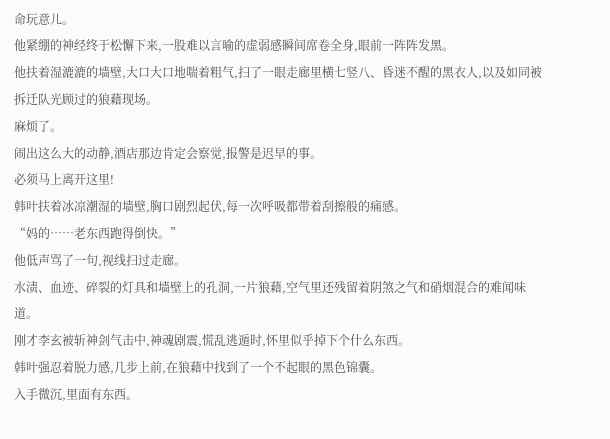命玩意儿。
他紧绷的神经终于松懈下来,一股难以言喻的虚弱感瞬间席卷全身,眼前一阵阵发黑。
他扶着湿漉漉的墙壁,大口大口地喘着粗气,扫了一眼走廊里横七竖八、昏迷不醒的黑衣人,以及如同被拆迁队光顾过的狼藉现场。
麻烦了。
闹出这么大的动静,酒店那边肯定会察觉,报警是迟早的事。
必须马上离开这里!
韩叶扶着冰凉潮湿的墙壁,胸口剧烈起伏,每一次呼吸都带着刮擦般的痛感。
“妈的……老东西跑得倒快。”
他低声骂了一句,视线扫过走廊。
水渍、血迹、碎裂的灯具和墙壁上的孔洞,一片狼藉,空气里还残留着阴煞之气和硝烟混合的难闻味道。
刚才李玄被斩神剑气击中,神魂剧震,慌乱逃遁时,怀里似乎掉下个什么东西。
韩叶强忍着脱力感,几步上前,在狼藉中找到了一个不起眼的黑色锦囊。
入手微沉,里面有东西。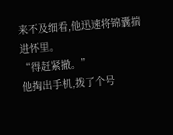来不及细看,他迅速将锦囊揣进怀里。
“得赶紧撤。”
他掏出手机,拨了个号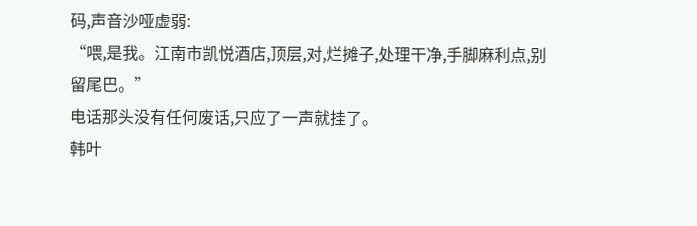码,声音沙哑虚弱:
“喂,是我。江南市凯悦酒店,顶层,对,烂摊子,处理干净,手脚麻利点,别留尾巴。”
电话那头没有任何废话,只应了一声就挂了。
韩叶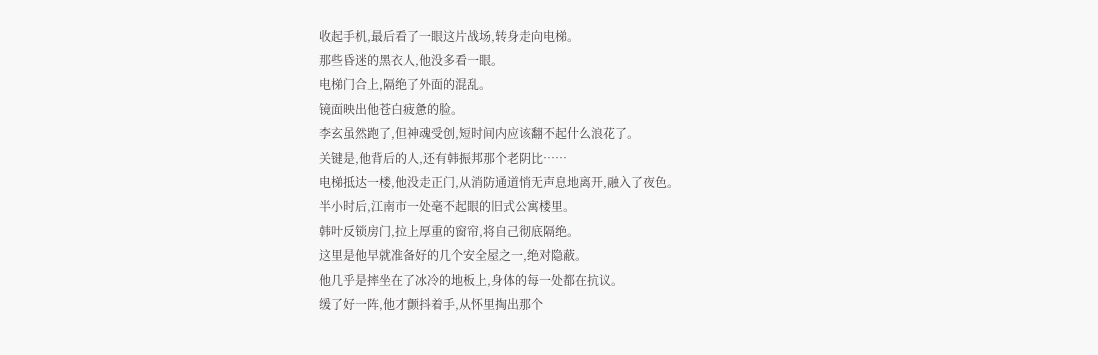收起手机,最后看了一眼这片战场,转身走向电梯。
那些昏迷的黑衣人,他没多看一眼。
电梯门合上,隔绝了外面的混乱。
镜面映出他苍白疲惫的脸。
李玄虽然跑了,但神魂受创,短时间内应该翻不起什么浪花了。
关键是,他背后的人,还有韩振邦那个老阴比……
电梯抵达一楼,他没走正门,从消防通道悄无声息地离开,融入了夜色。
半小时后,江南市一处毫不起眼的旧式公寓楼里。
韩叶反锁房门,拉上厚重的窗帘,将自己彻底隔绝。
这里是他早就准备好的几个安全屋之一,绝对隐蔽。
他几乎是摔坐在了冰冷的地板上,身体的每一处都在抗议。
缓了好一阵,他才颤抖着手,从怀里掏出那个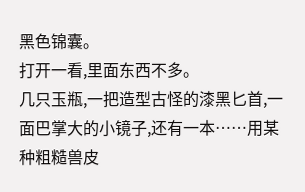黑色锦囊。
打开一看,里面东西不多。
几只玉瓶,一把造型古怪的漆黑匕首,一面巴掌大的小镜子,还有一本……用某种粗糙兽皮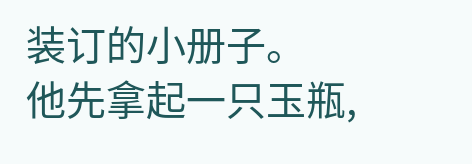装订的小册子。
他先拿起一只玉瓶,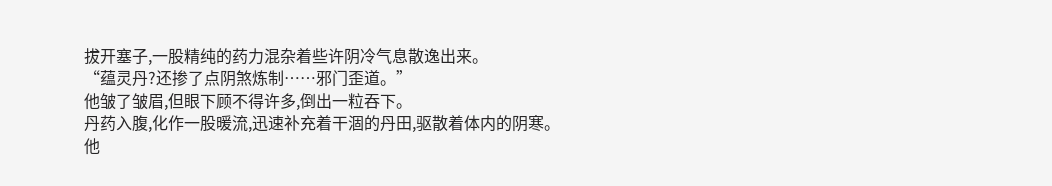拔开塞子,一股精纯的药力混杂着些许阴冷气息散逸出来。
“蕴灵丹?还掺了点阴煞炼制……邪门歪道。”
他皱了皱眉,但眼下顾不得许多,倒出一粒吞下。
丹药入腹,化作一股暖流,迅速补充着干涸的丹田,驱散着体内的阴寒。
他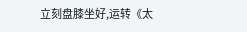立刻盘膝坐好,运转《太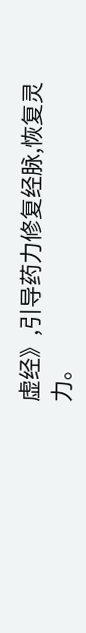虚经》,引导药力修复经脉,恢复灵力。